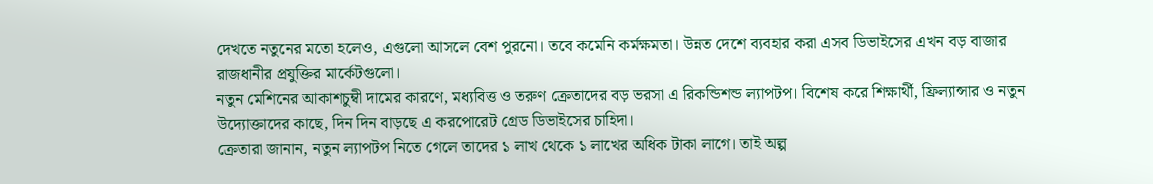দেখতে নতুনের মতো হলেও, এগুলো আসলে বেশ পুরনো। তবে কমেনি কর্মক্ষমতা। উন্নত দেশে ব্যবহার করা এসব ডিভাইসের এখন বড় বাজার রাজধানীর প্রযুক্তির মার্কেটগুলো।
নতুন মেশিনের আকাশচুম্বী দামের কারণে, মধ্যবিত্ত ও তরুণ ক্রেতাদের বড় ভরসা এ রিকন্ডিশন্ড ল্যাপটপ। বিশেষ করে শিক্ষার্থী, ফ্রিল্যান্সার ও নতুন উদ্যোক্তাদের কাছে, দিন দিন বাড়ছে এ করপোরেট গ্রেড ডিভাইসের চাহিদা।
ক্রেতারা জানান, নতুন ল্যাপটপ নিতে গেলে তাদের ১ লাখ থেকে ১ লাখের অধিক টাকা লাগে। তাই অল্প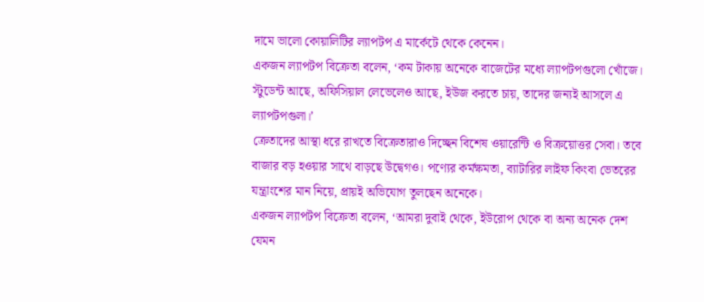দামে ভালো কোয়ালিটির ল্যাপটপ এ মার্কেটে থেকে কেনেন।
একজন ল্যাপটপ বিক্রেতা বলেন, ‘কম টাকায় অনেকে বাজেটের মধ্যে ল্যাপটপগুলো খোঁজে। স্টুডেন্ট আছে, অফিসিয়াল লেভেলেও আছে, ইউজ করতে চায়, তাদের জন্যই আসলে এ ল্যাপটপগুলা।’
ক্রেতাদের আস্থা ধরে রাখতে বিক্রেতারাও দিচ্ছেন বিশেষ ওয়ারেন্টি ও বিক্রয়োত্তর সেবা। তবে বাজার বড় হওয়ার সাথে বাড়ছে উদ্বেগও। পণ্যের কর্মক্ষমতা, ব্যাটারির লাইফ কিংবা ভেতরের যন্ত্রাংশের মান নিয়ে, প্রায়ই অভিযোগ তুলছেন অনেকে।
একজন ল্যাপটপ বিক্রেতা বলেন, ‘আমরা দুবাই থেকে, ইউরোপ থেকে বা অন্য অনেক দেশ যেমন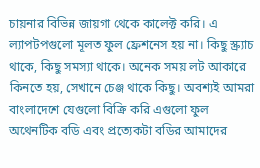চায়নার বিভিন্ন জায়গা থেকে কালেক্ট করি। এ ল্যাপটপগুলো মূলত ফুল ফ্রেশনেস হয় না। কিছু স্ক্র্যাচ থাকে, কিছু সমস্যা থাকে। অনেক সময় লট আকারে কিনতে হয়, সেখানে চেঞ্জ থাকে কিছু। অবশ্যই আমরা বাংলাদেশে যেগুলো বিক্রি করি এগুলো ফুল অথেনটিক বডি এবং প্রত্যেকটা বডির আমাদের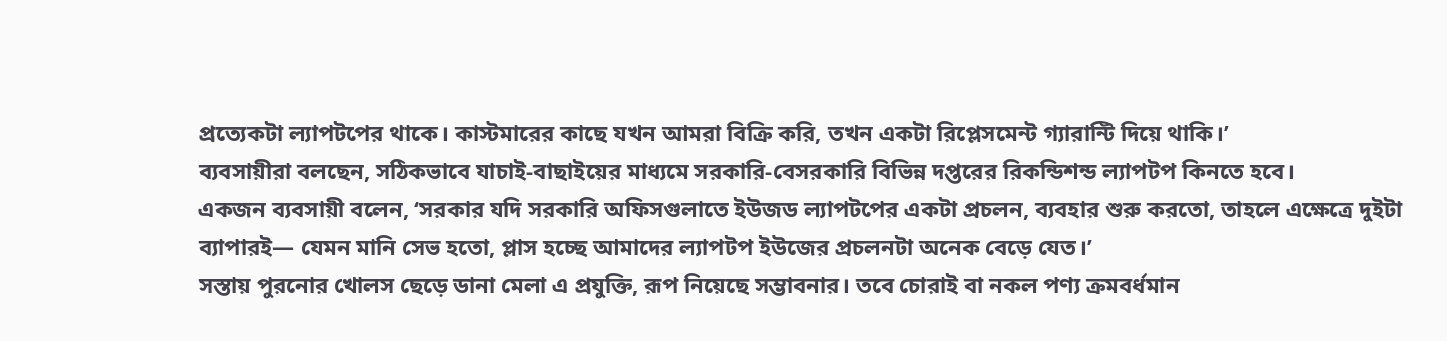প্রত্যেকটা ল্যাপটপের থাকে। কাস্টমারের কাছে যখন আমরা বিক্রি করি, তখন একটা রিপ্লেসমেন্ট গ্যারান্টি দিয়ে থাকি।’
ব্যবসায়ীরা বলছেন, সঠিকভাবে যাচাই-বাছাইয়ের মাধ্যমে সরকারি-বেসরকারি বিভিন্ন দপ্তরের রিকন্ডিশন্ড ল্যাপটপ কিনতে হবে।
একজন ব্যবসায়ী বলেন, ‘সরকার যদি সরকারি অফিসগুলাতে ইউজড ল্যাপটপের একটা প্রচলন, ব্যবহার শুরু করতো, তাহলে এক্ষেত্রে দুইটা ব্যাপারই— যেমন মানি সেভ হতো, প্লাস হচ্ছে আমাদের ল্যাপটপ ইউজের প্রচলনটা অনেক বেড়ে যেত।’
সস্তায় পুরনোর খোলস ছেড়ে ডানা মেলা এ প্রযুক্তি, রূপ নিয়েছে সম্ভাবনার। তবে চোরাই বা নকল পণ্য ক্রমবর্ধমান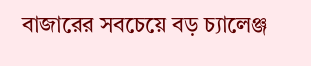বাজারের সবচেয়ে বড় চ্যালেঞ্জ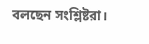বলছেন সংশ্লিষ্টরা।